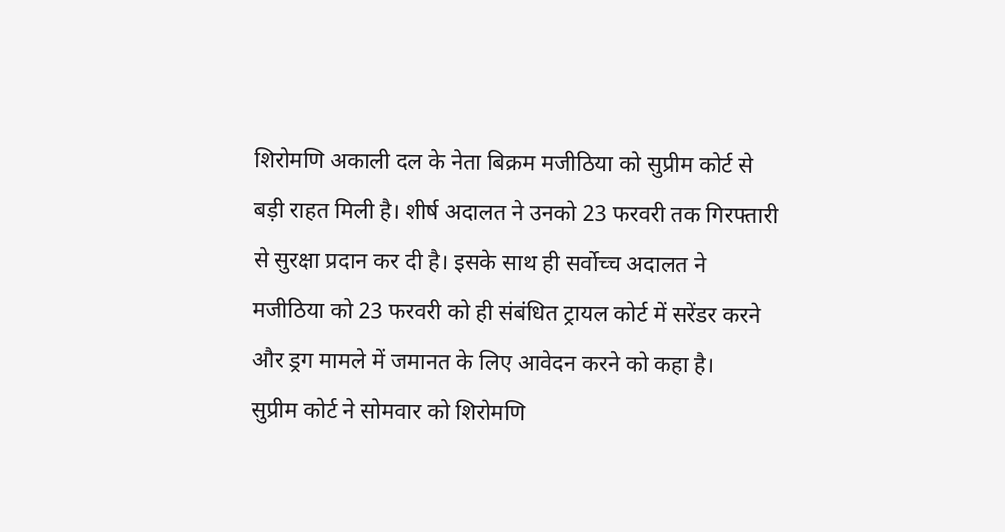शिरोमणि अकाली दल के नेता बिक्रम मजीठिया को सुप्रीम कोर्ट से बड़ी राहत मिली है। शीर्ष अदालत ने उनको 23 फरवरी तक गिरफ्तारी से सुरक्षा प्रदान कर दी है। इसके साथ ही सर्वोच्च अदालत ने मजीठिया को 23 फरवरी को ही संबंधित ट्रायल कोर्ट में सरेंडर करने और ड्रग मामले में जमानत के लिए आवेदन करने को कहा है।
सुप्रीम कोर्ट ने सोमवार को शिरोमणि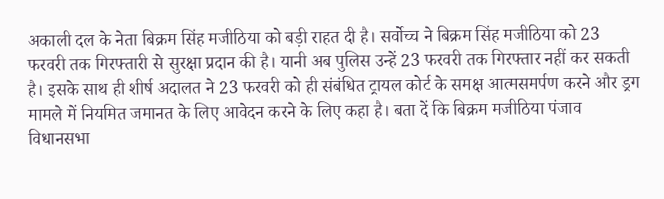अकाली दल के नेता बिक्रम सिंह मजीठिया को बड़ी राहत दी है। सर्वोच्च ने बिक्रम सिंह मजीठिया को 23 फरवरी तक गिरफ्तारी से सुरक्षा प्रदान की है। यानी अब पुलिस उन्हें 23 फरवरी तक गिरफ्तार नहीं कर सकती है। इसके साथ ही शीर्ष अदालत ने 23 फरवरी को ही संबंधित ट्रायल कोर्ट के समक्ष आत्मसमर्पण करने और ड्रग मामले में नियमित जमानत के लिए आवेदन करने के लिए कहा है। बता दें कि बिक्रम मजीठिया पंजाव विधानसभा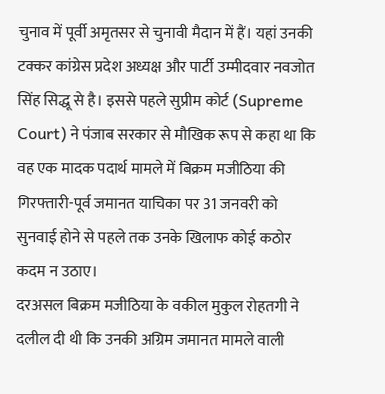चुनाव में पूर्वी अमृतसर से चुनावी मैदान में हैं। यहां उनकी टक्कर कांग्रेस प्रदेश अध्यक्ष और पार्टी उम्मीदवार नवजोत सिंह सिद्धू से है। इससे पहले सुप्रीम कोर्ट (Supreme Court) ने पंजाब सरकार से मौखिक रूप से कहा था कि वह एक मादक पदार्थ मामले में बिक्रम मजीठिया की गिरफ्तारी-पूर्व जमानत याचिका पर 31 जनवरी को सुनवाई होने से पहले तक उनके खिलाफ कोई कठोर कदम न उठाए।
दरअसल बिक्रम मजीठिया के वकील मुकुल रोहतगी ने दलील दी थी कि उनकी अग्रिम जमानत मामले वाली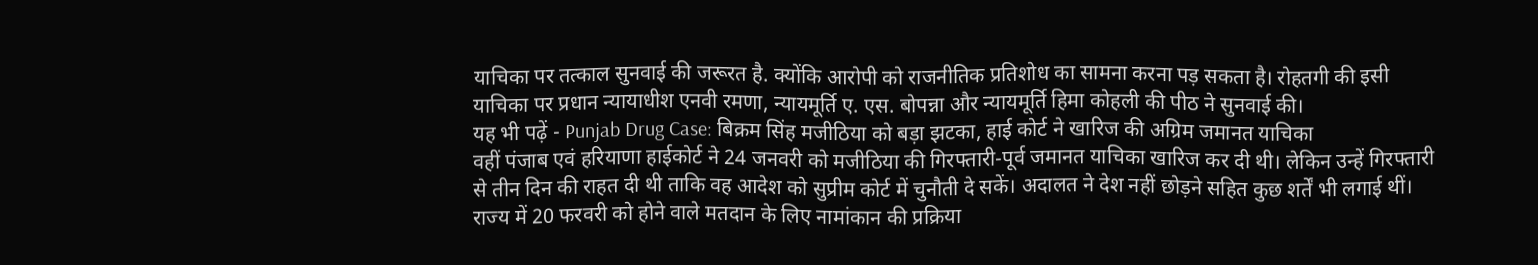याचिका पर तत्काल सुनवाई की जरूरत है. क्योंकि आरोपी को राजनीतिक प्रतिशोध का सामना करना पड़ सकता है। रोहतगी की इसी याचिका पर प्रधान न्यायाधीश एनवी रमणा, न्यायमूर्ति ए. एस. बोपन्ना और न्यायमूर्ति हिमा कोहली की पीठ ने सुनवाई की।
यह भी पढ़ें - Punjab Drug Case: बिक्रम सिंह मजीठिया को बड़ा झटका, हाई कोर्ट ने खारिज की अग्रिम जमानत याचिका
वहीं पंजाब एवं हरियाणा हाईकोर्ट ने 24 जनवरी को मजीठिया की गिरफ्तारी-पूर्व जमानत याचिका खारिज कर दी थी। लेकिन उन्हें गिरफ्तारी से तीन दिन की राहत दी थी ताकि वह आदेश को सुप्रीम कोर्ट में चुनौती दे सकें। अदालत ने देश नहीं छोड़ने सहित कुछ शर्तें भी लगाई थीं।
राज्य में 20 फरवरी को होने वाले मतदान के लिए नामांकान की प्रक्रिया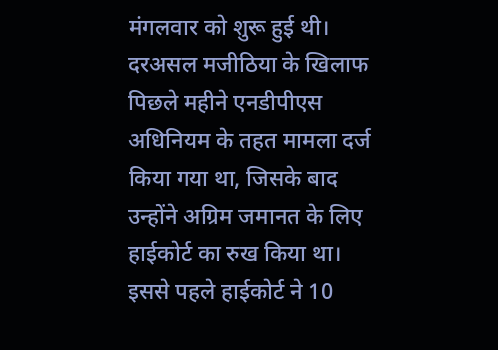मंगलवार को शुरू हुई थी। दरअसल मजीठिया के खिलाफ पिछले महीने एनडीपीएस अधिनियम के तहत मामला दर्ज किया गया था, जिसके बाद उन्होंने अग्रिम जमानत के लिए हाईकोर्ट का रुख किया था।
इससे पहले हाईकोर्ट ने 10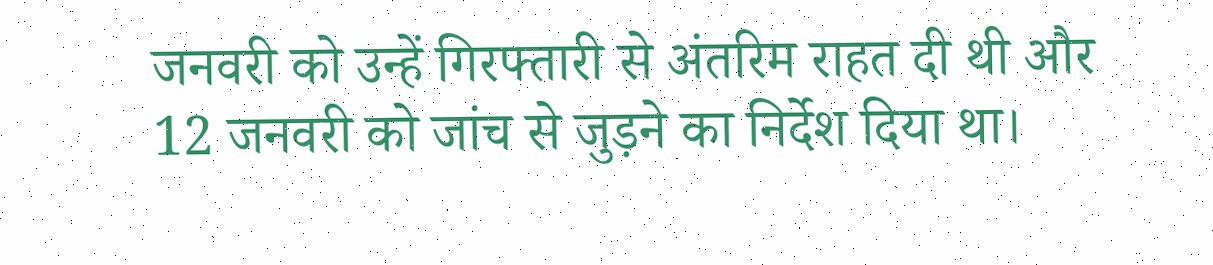जनवरी को उन्हें गिरफ्तारी से अंतरिम राहत दी थी और 12 जनवरी को जांच से जुड़ने का निर्देश दिया था।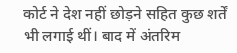कोर्ट ने देश नहीं छोड़ने सहित कुछ शर्तें भी लगाई थीं। बाद में अंतरिम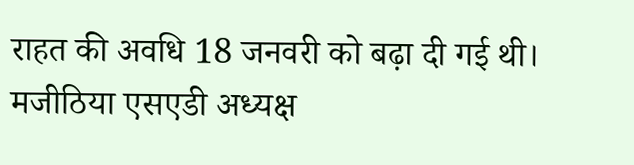राहत की अवधि 18 जनवरी को बढ़ा दी गई थी। मजीठिया एसएडी अध्यक्ष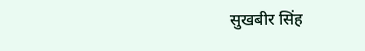सुखबीर सिंह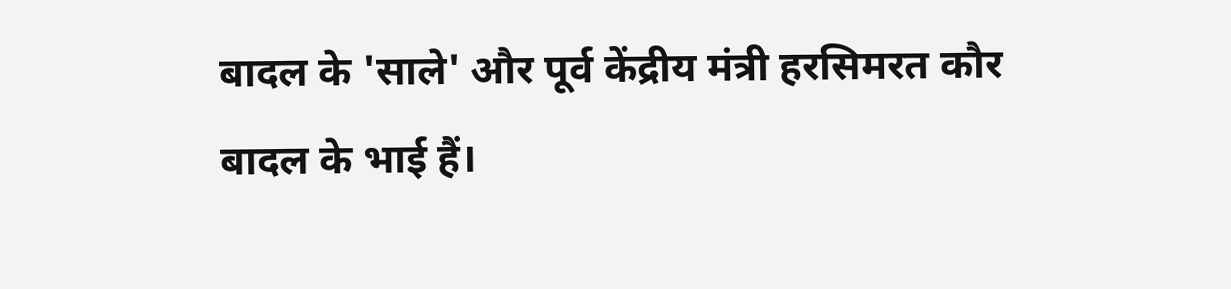बादल के 'साले' और पूर्व केंद्रीय मंत्री हरसिमरत कौर बादल के भाई हैं।